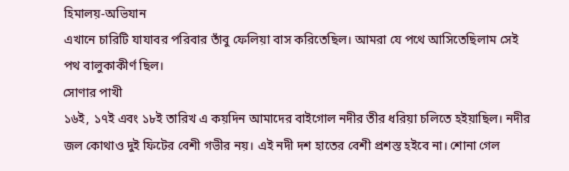হিমালয়-অভিযান
এখানে চারিটি যাযাবর পরিবার তাঁবু ফেলিয়া বাস করিতেছিল। আমরা যে পথে আসিতেছিলাম সেই পথ বালুকাকীর্ণ ছিল।
সোণার পাখী
১৬ই, ১৭ই এবং ১৮ই তারিখ এ কয়দিন আমাদের বাইগোল নদীর তীর ধরিয়া চলিতে হইয়াছিল। নদীর জল কোথাও দুই ফিটের বেশী গভীর নয়। এই নদী দশ হাতের বেশী প্রশস্ত হইবে না। শোনা গেল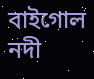বাইগোল নদী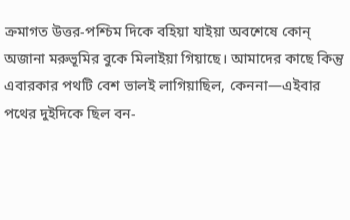ক্রমাগত উত্তর-পশ্চিম দিকে বহিয়া যাইয়া অবশেষে কোন্ অজানা মরুভূমির বুকে মিলাইয়া গিয়াছে। আমাদের কাছে কিন্তু এবারকার পথটি বেশ ভালই লাগিয়াছিল, কেননা—এইবার পথের দুইদিকে ছিল বন-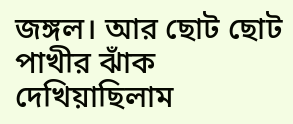জঙ্গল। আর ছোট ছোট পাখীর ঝাঁক দেখিয়াছিলাম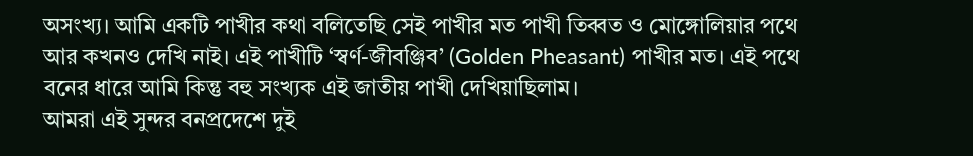অসংখ্য। আমি একটি পাখীর কথা বলিতেছি সেই পাখীর মত পাখী তিব্বত ও মোঙ্গোলিয়ার পথে আর কখনও দেখি নাই। এই পাখীটি ‘স্বর্ণ-জীবঞ্জিব’ (Golden Pheasant) পাখীর মত। এই পথে বনের ধারে আমি কিন্তু বহু সংখ্যক এই জাতীয় পাখী দেখিয়াছিলাম।
আমরা এই সুন্দর বনপ্রদেশে দুই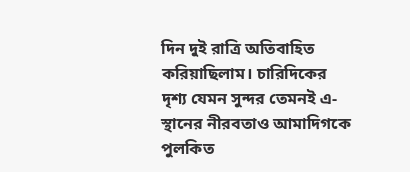দিন দুই রাত্রি অতিবাহিত করিয়াছিলাম। চারিদিকের দৃশ্য যেমন সুন্দর তেমনই এ-স্থানের নীরবতাও আমাদিগকে পুলকিত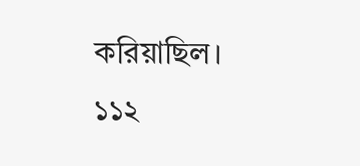করিয়াছিল।
১১২